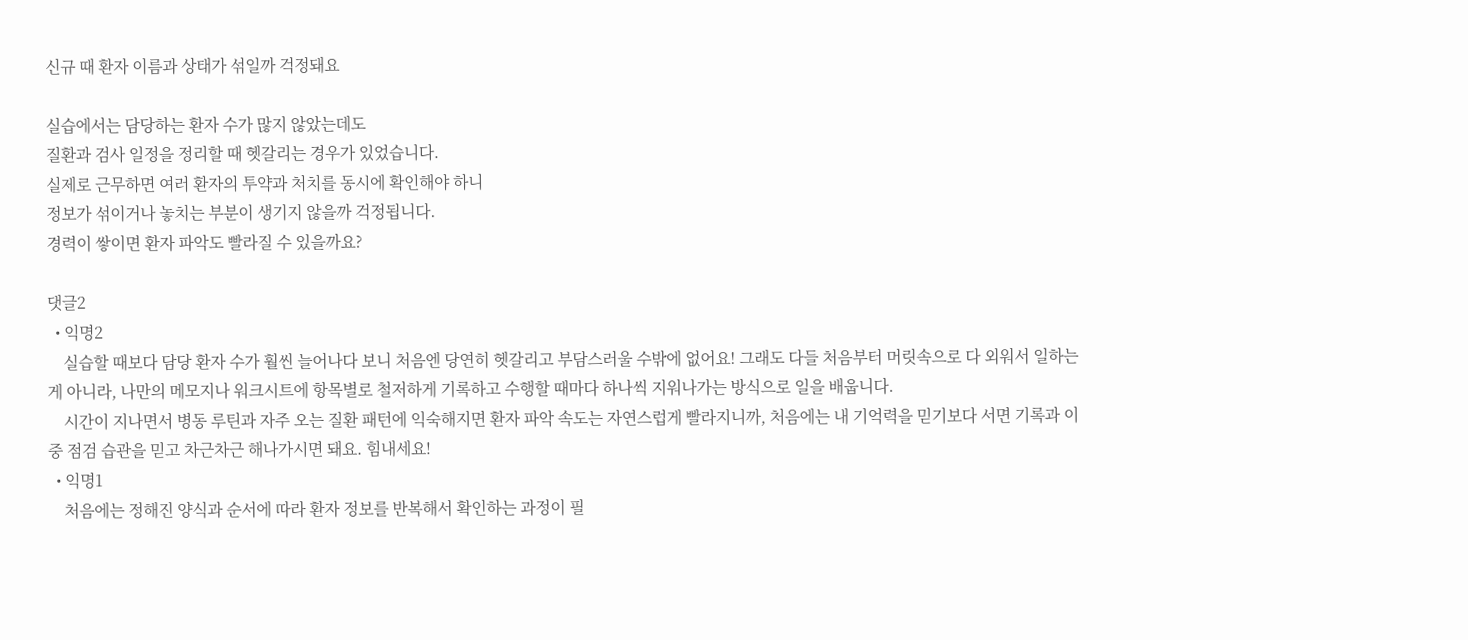신규 때 환자 이름과 상태가 섞일까 걱정돼요

실습에서는 담당하는 환자 수가 많지 않았는데도
질환과 검사 일정을 정리할 때 헷갈리는 경우가 있었습니다.
실제로 근무하면 여러 환자의 투약과 처치를 동시에 확인해야 하니
정보가 섞이거나 놓치는 부분이 생기지 않을까 걱정됩니다.
경력이 쌓이면 환자 파악도 빨라질 수 있을까요?

댓글2
  • 익명2
    실습할 때보다 담당 환자 수가 훨씬 늘어나다 보니 처음엔 당연히 헷갈리고 부담스러울 수밖에 없어요! 그래도 다들 처음부터 머릿속으로 다 외워서 일하는 게 아니라, 나만의 메모지나 워크시트에 항목별로 철저하게 기록하고 수행할 때마다 하나씩 지워나가는 방식으로 일을 배웁니다.
    시간이 지나면서 병동 루틴과 자주 오는 질환 패턴에 익숙해지면 환자 파악 속도는 자연스럽게 빨라지니까, 처음에는 내 기억력을 믿기보다 서면 기록과 이중 점검 습관을 믿고 차근차근 해나가시면 돼요. 힘내세요!
  • 익명1
    처음에는 정해진 양식과 순서에 따라 환자 정보를 반복해서 확인하는 과정이 필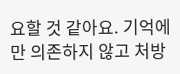요할 것 같아요. 기억에만 의존하지 않고 처방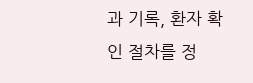과 기록, 환자 확인 절차를 정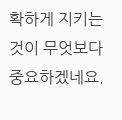확하게 지키는 것이 무엇보다 중요하겠네요.